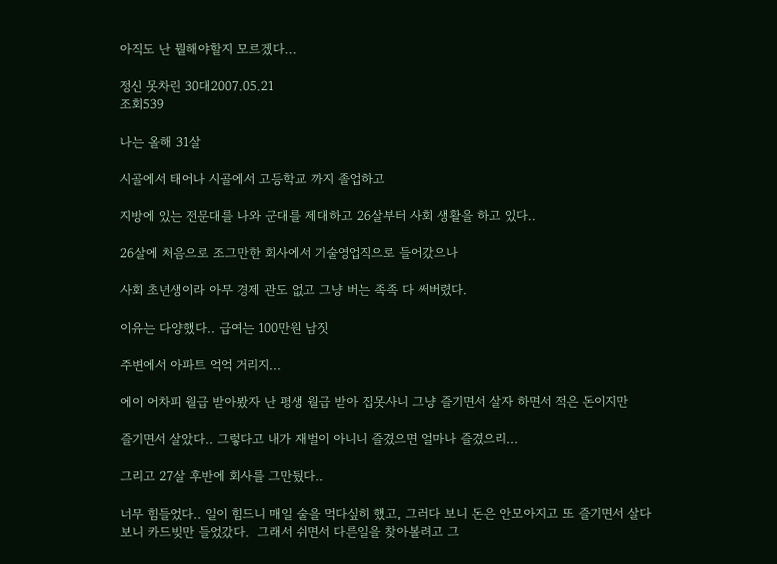아직도 난 뭘해야할지 모르겠다...

정신 못차린 30대2007.05.21
조회539

나는 올해 31살

시골에서 태어나 시골에서 고등학교 까지 졸업하고

지방에 있는 전문대를 나와 군대를 제대하고 26살부터 사회 생활을 하고 있다..

26살에 처음으로 조그만한 회사에서 기술영업직으로 들어갔으나

사회 초년생이라 아무 경제 관도 없고 그냥 버는 족족 다 써버렸다.

이유는 다양했다.. 급여는 100만원 남짓

주변에서 아파트 억억 거리지...

에이 어차피 월급 받아봤자 난 평생 월급 받아 집못사니 그냥 즐기면서 살자 하면서 적은 돈이지만

즐기면서 살았다.. 그렇다고 내가 재벌이 아니니 즐겼으면 얼마나 즐겼으리...

그리고 27살 후반에 회사를 그만뒀다..

너무 힘들었다.. 일이 힘드니 매일 술을 먹다싶히 했고, 그러다 보니 돈은 안모아지고 또 즐기면서 살다보니 카드빚만 들었갔다.  그래서 쉬면서 다른일을 찾아볼려고 그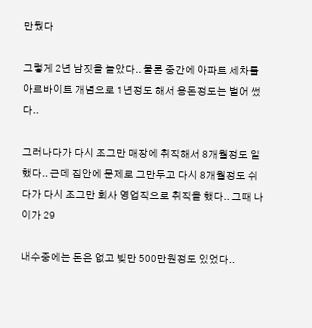만뒀다

그렇게 2년 남짓을 놀았다.. 물론 중간에 아파트 세차를 아르바이트 개념으로 1년정도 해서 용돈정도는 벌어 썼다..

그러나다가 다시 조그만 매장에 취직해서 8개월정도 일했다.. 근데 집안에 문제로 그만두고 다시 8개월정도 쉬다가 다시 조그만 회사 영업직으로 취직을 했다.. 그때 나이가 29

내수중에는 돈은 없고 빚만 500만원정도 있었다..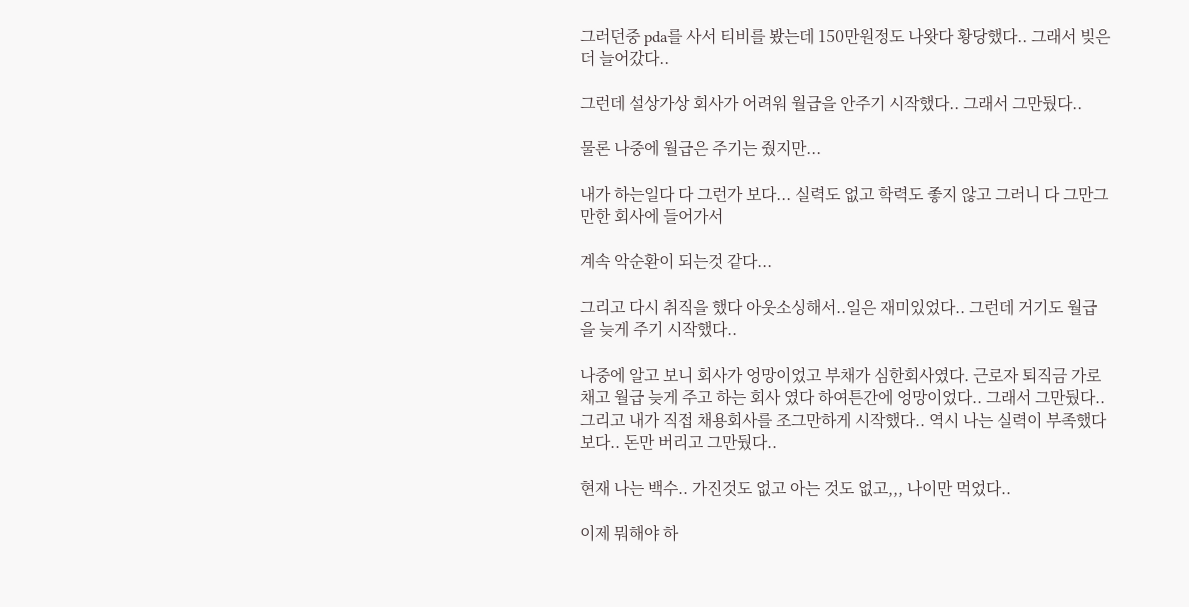그러던중 pda를 사서 티비를 봤는데 150만원정도 나왓다 황당했다.. 그래서 빚은 더 늘어갔다..

그런데 설상가상 회사가 어려워 월급을 안주기 시작했다.. 그래서 그만뒀다..

물론 나중에 월급은 주기는 줬지만...

내가 하는일다 다 그런가 보다... 실력도 없고 학력도 좋지 않고 그러니 다 그만그만한 회사에 들어가서

계속 악순환이 되는것 같다...

그리고 다시 취직을 했다 아웃소싱해서..일은 재미있었다.. 그런데 거기도 월급을 늦게 주기 시작했다..

나중에 알고 보니 회사가 엉망이었고 부채가 심한회사였다. 근로자 퇴직금 가로채고 월급 늦게 주고 하는 회사 였다 하여튼간에 엉망이었다.. 그래서 그만뒀다.. 그리고 내가 직접 채용회사를 조그만하게 시작했다.. 역시 나는 실력이 부족했다 보다.. 돈만 버리고 그만뒀다..

현재 나는 백수.. 가진것도 없고 아는 것도 없고,,, 나이만 먹었다..

이제 뭐해야 하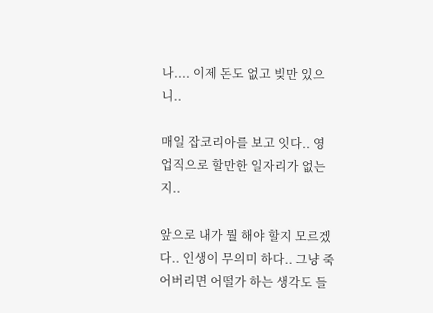나.... 이제 돈도 없고 빚만 있으니..

매일 잡코리아를 보고 잇다.. 영업직으로 할만한 일자리가 없는지..

앞으로 내가 뭘 해야 할지 모르겠다.. 인생이 무의미 하다.. 그냥 죽어버리면 어떨가 하는 생각도 들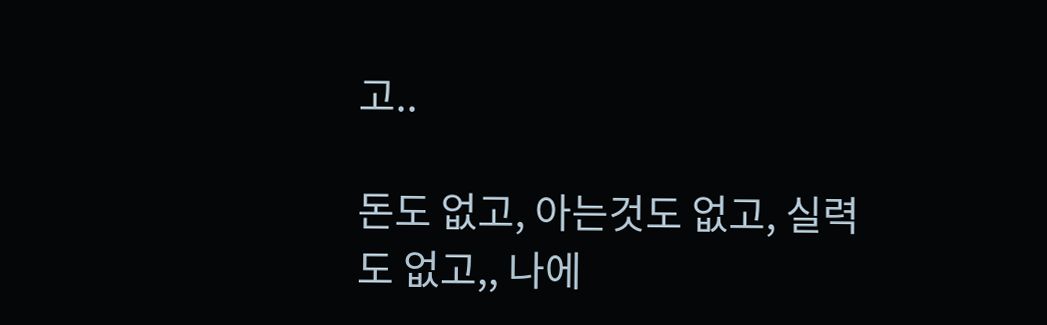고..

돈도 없고, 아는것도 없고, 실력도 없고,, 나에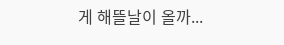게 해뜰날이 올까...